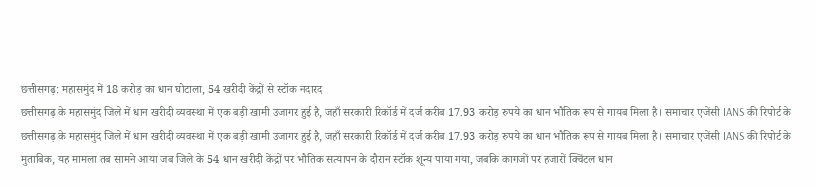छत्तीसगढ़: महासमुंद में 18 करोड़ का धान घोटाला, 54 खरीदी केंद्रों से स्टॉक नदारद
छत्तीसगढ़ के महासमुंद जिले में धान खरीदी व्यवस्था में एक बड़ी खामी उजागर हुई है, जहाँ सरकारी रिकॉर्ड में दर्ज करीब 17.93 करोड़ रुपये का धान भौतिक रूप से गायब मिला है। समाचार एजेंसी IANS की रिपोर्ट के
छत्तीसगढ़ के महासमुंद जिले में धान खरीदी व्यवस्था में एक बड़ी खामी उजागर हुई है, जहाँ सरकारी रिकॉर्ड में दर्ज करीब 17.93 करोड़ रुपये का धान भौतिक रूप से गायब मिला है। समाचार एजेंसी IANS की रिपोर्ट के मुताबिक, यह मामला तब सामने आया जब जिले के 54 धान खरीदी केंद्रों पर भौतिक सत्यापन के दौरान स्टॉक शून्य पाया गया, जबकि कागजों पर हजारों क्विंटल धान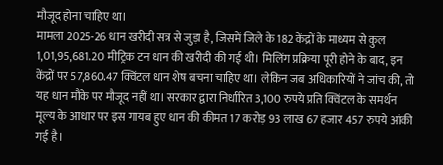मौजूद होना चाहिए था।
मामला 2025-26 धान खरीदी सत्र से जुड़ा है, जिसमें जिले के 182 केंद्रों के माध्यम से कुल 1,01,95,681.20 मीट्रिक टन धान की खरीदी की गई थी। मिलिंग प्रक्रिया पूरी होने के बाद, इन केंद्रों पर 57,860.47 क्विंटल धान शेष बचना चाहिए था। लेकिन जब अधिकारियों ने जांच की, तो यह धान मौके पर मौजूद नहीं था। सरकार द्वारा निर्धारित 3,100 रुपये प्रति क्विंटल के समर्थन मूल्य के आधार पर इस गायब हुए धान की कीमत 17 करोड़ 93 लाख 67 हजार 457 रुपये आंकी गई है।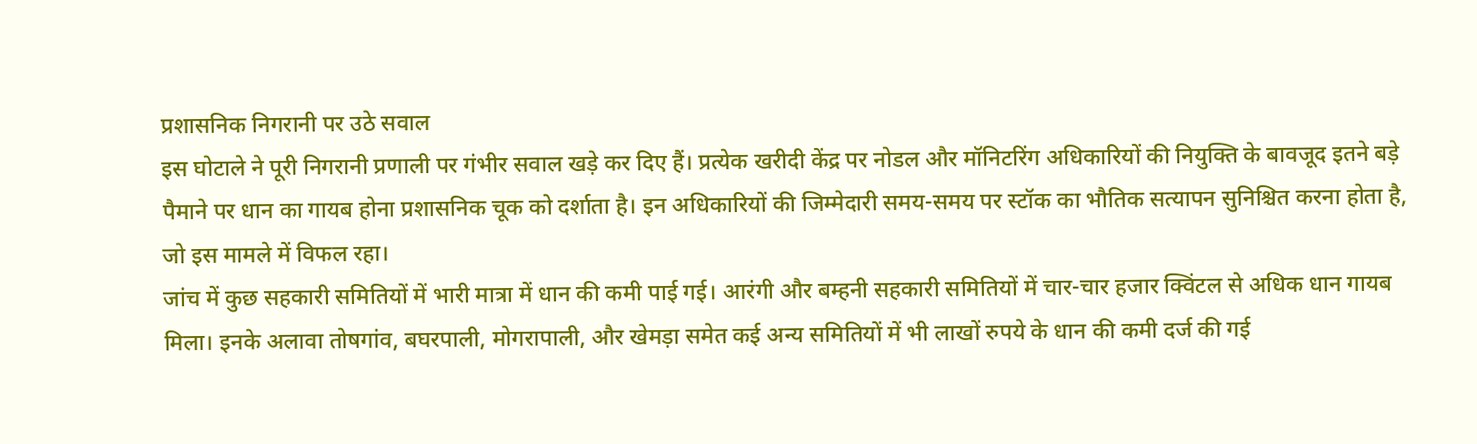प्रशासनिक निगरानी पर उठे सवाल
इस घोटाले ने पूरी निगरानी प्रणाली पर गंभीर सवाल खड़े कर दिए हैं। प्रत्येक खरीदी केंद्र पर नोडल और मॉनिटरिंग अधिकारियों की नियुक्ति के बावजूद इतने बड़े पैमाने पर धान का गायब होना प्रशासनिक चूक को दर्शाता है। इन अधिकारियों की जिम्मेदारी समय-समय पर स्टॉक का भौतिक सत्यापन सुनिश्चित करना होता है, जो इस मामले में विफल रहा।
जांच में कुछ सहकारी समितियों में भारी मात्रा में धान की कमी पाई गई। आरंगी और बम्हनी सहकारी समितियों में चार-चार हजार क्विंटल से अधिक धान गायब मिला। इनके अलावा तोषगांव, बघरपाली, मोगरापाली, और खेमड़ा समेत कई अन्य समितियों में भी लाखों रुपये के धान की कमी दर्ज की गई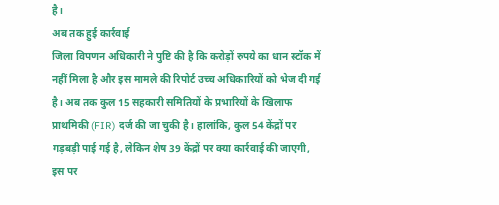है।
अब तक हुई कार्रवाई
जिला विपणन अधिकारी ने पुष्टि की है कि करोड़ों रुपये का धान स्टॉक में नहीं मिला है और इस मामले की रिपोर्ट उच्च अधिकारियों को भेज दी गई है। अब तक कुल 15 सहकारी समितियों के प्रभारियों के खिलाफ प्राथमिकी (FIR) दर्ज की जा चुकी है। हालांकि, कुल 54 केंद्रों पर गड़बड़ी पाई गई है, लेकिन शेष 39 केंद्रों पर क्या कार्रवाई की जाएगी, इस पर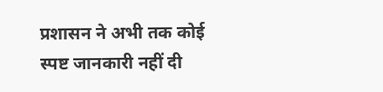प्रशासन ने अभी तक कोई स्पष्ट जानकारी नहीं दी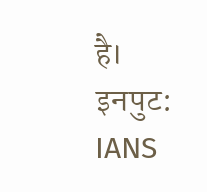है।
इनपुट: IANS